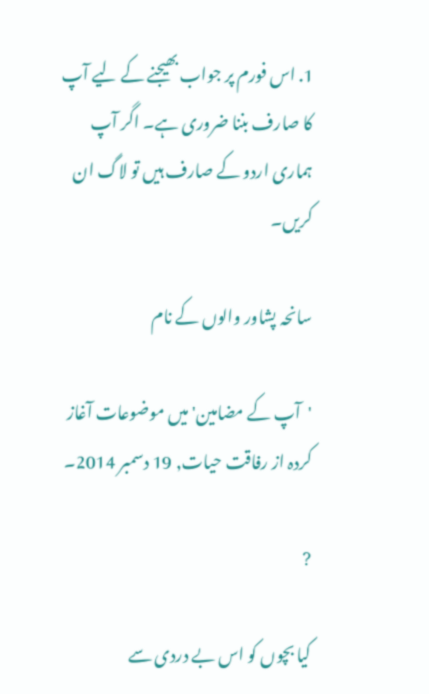1. اس فورم پر جواب بھیجنے کے لیے آپ کا صارف بننا ضروری ہے۔ اگر آپ ہماری اردو کے صارف ہیں تو لاگ ان کریں۔

سانحہ پشاور والوں کے نام

'آپ کے مضامین' میں موضوعات آغاز کردہ از رفاقت حیات, 19 دسمبر 2014۔

?

کیا بچوں کو اس بے دردی سے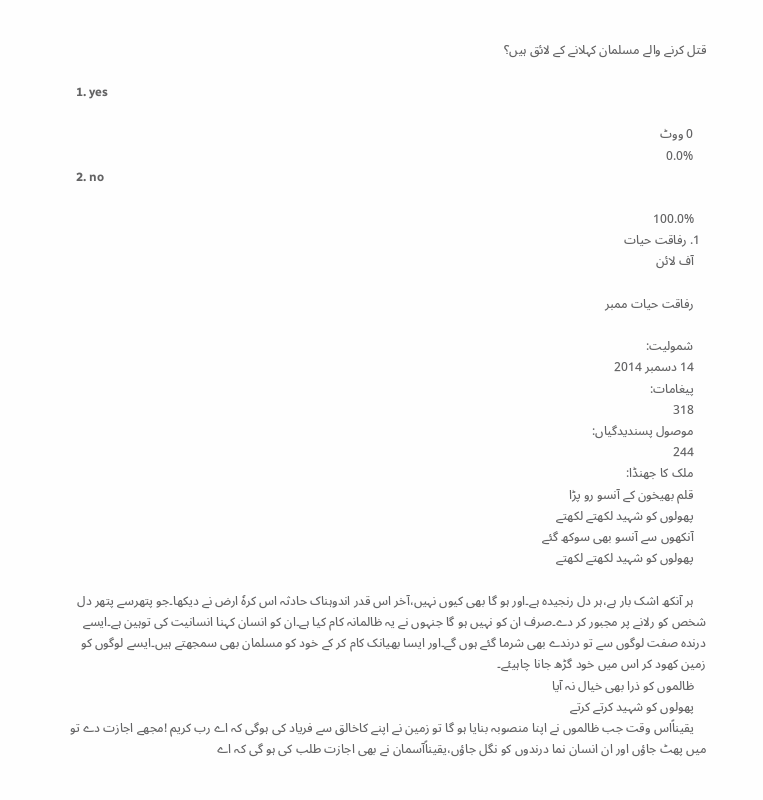قتل کرنے والے مسلمان کہلانے کے لائق ہیں؟

  1. yes

    0 ووٹ
    0.0%
  2. no

    100.0%
  1. رفاقت حیات
    آف لائن

    رفاقت حیات ممبر

    شمولیت:
    14 دسمبر 2014
    پیغامات:
    318
    موصول پسندیدگیاں:
    244
    ملک کا جھنڈا:
    قلم بھیخون کے آنسو رو پڑا
    پھولوں کو شہید لکھتے لکھتے
    آنکھوں سے آنسو بھی سوکھ گئے
    پھولوں کو شہید لکھتے لکھتے

    ہر آنکھ اشک بار ہے،ہر دل رنجیدہ ہے۔اور ہو گا بھی کیوں نہیں،آخر اس قدر اندوہناک حادثہ اس کرہٗ ارض نے دیکھا۔جو پتھرسے پتھر دل شخص کو رلانے پر مجبور کر دے۔صرف ان کو نہیں ہو گا جنہوں نے یہ ظالمانہ کام کیا ہے۔ان کو انسان کہنا انسانیت کی توہین ہے۔ایسے درندہ صفت لوگوں سے تو درندے بھی شرما گئے ہوں گے۔اور ایسا بھیانک کام کر کے خود کو مسلمان بھی سمجھتے ہیں۔ایسے لوگوں کو زمین کھود کر اس میں خود گڑھ جانا چاہیئے۔
    ظالموں کو ذرا بھی خیال نہ آیا
    پھولوں کو شہید کرتے کرتے
    یقیناًاس وقت جب ظالموں نے اپنا منصوبہ بنایا ہو گا تو زمین نے اپنے کاخالق سے فریاد کی ہوگی کہ اے رب کریم !مجھے اجازت دے تو میں پھٹ جاؤں اور ان انسان نما درندوں کو نگل جاؤں،یقیناًآسمان نے بھی اجازت طلب کی ہو گی کہ اے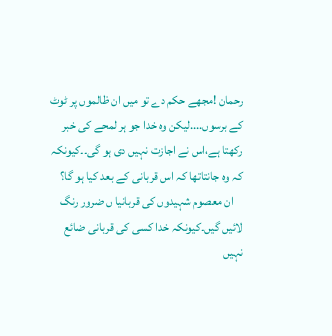رحمان !مجھے حکم دے تو میں ان ظالموں پر ٹوٹ کے برسوں....لیکن وہ خدا جو ہر لمحے کی خبر رکھتا ہے،اس نے اجازت نہیں دی ہو گی۔۔کیونکہ کہ وہ جانتاتھا کہ اس قربانی کے بعد کیا ہو گا؟
    ان معصوم شہیدوں کی قربانیا ں ضرور رنگ لائیں گیں۔کیونکہ خدا کسی کی قربانی ضائع نہیں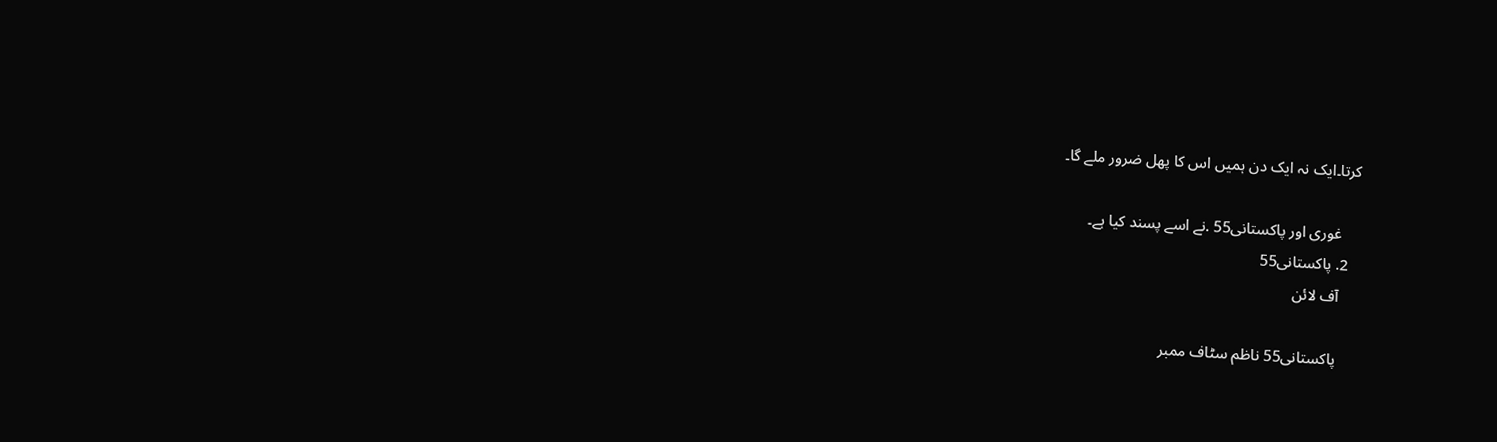کرتا۔ایک نہ ایک دن ہمیں اس کا پھل ضرور ملے گا۔

    غوری اور پاکستانی55 .نے اسے پسند کیا ہے۔
  2. پاکستانی55
    آف لائن

    پاکستانی55 ناظم سٹاف ممبر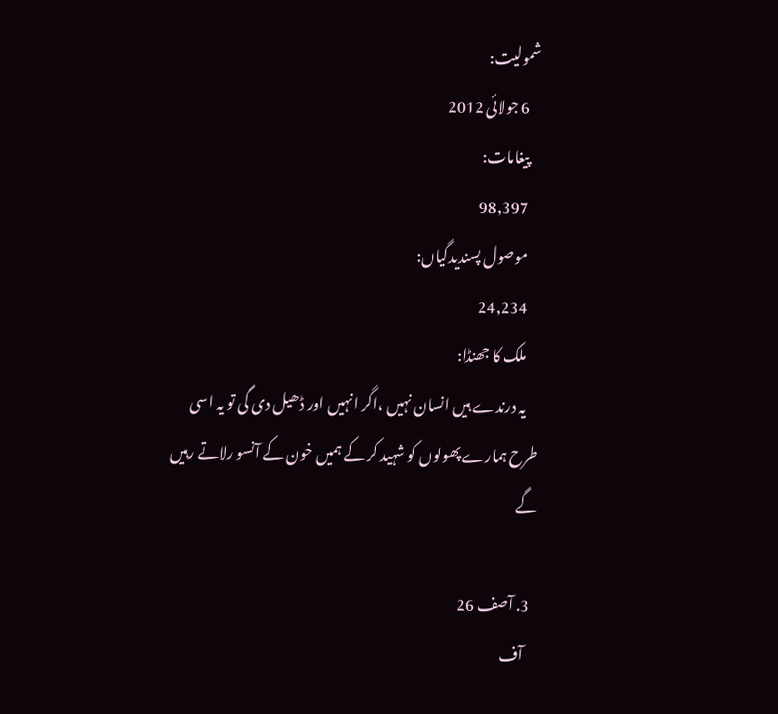شمولیت:
    6 جولائی 2012
    پیغامات:
    98,397
    موصول پسندیدگیاں:
    24,234
    ملک کا جھنڈا:
    یہ درندے ہیں انسان نہیں ،اگر انہیں اور ڈھیل دی گی تو یہ اسی طرح ہمارے پھولوں کو شہید کر کے ہمیں خون کے آنسو رلاتے رہیں گے

  3. آصف 26
    آف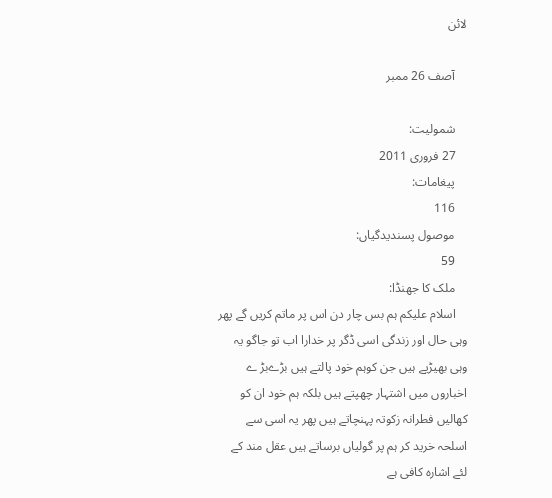لائن

    آصف 26 ممبر

    شمولیت:
    27 فروری 2011
    پیغامات:
    116
    موصول پسندیدگیاں:
    59
    ملک کا جھنڈا:
    اسلام علیکم ہم بس چار دن اس پر ماتم کریں گے پھر وہی حال اور زندگی اسی ڈگر پر خدارا اب تو جاگو یہ وہی بھیڑیے ہیں جن کوہم خود پالتے ہیں بڑےبڑ ے اخباروں میں اشتہار چھپتے ہیں بلکہ ہم خود ان کو کھالیں فطرانہ زکوتہ پہنچاتے ہیں پھر یہ اسی سے اسلحہ خرید کر ہم پر گولیاں برساتے ہیں عقل مند کے لئے اشارہ کافی ہے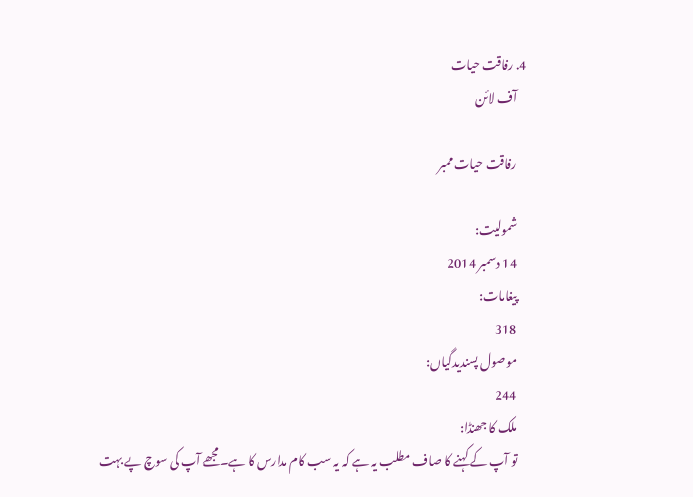4. رفاقت حیات
    آف لائن

    رفاقت حیات ممبر

    شمولیت:
    14 دسمبر 2014
    پیغامات:
    318
    موصول پسندیدگیاں:
    244
    ملک کا جھنڈا:
    تو آپ کے کہنے کا صاف مطلب یہ ہے کہ یہ سب کام مدارس کا ہے۔مجھے آپ کی سوچ پے بہت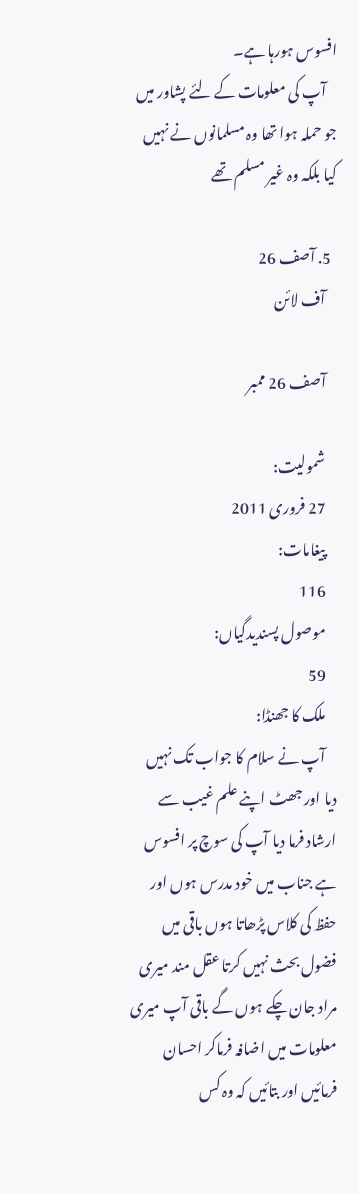افسوس ہورہا ہے۔
    آپ کی معلومات کے لئے پشاور میں جو حملہ ہوا تھا وہ مسلمانوں نے نہیں کیا بلکہ وہ غیر مسلم تھے

  5. آصف 26
    آف لائن

    آصف 26 ممبر

    شمولیت:
    27 فروری 2011
    پیغامات:
    116
    موصول پسندیدگیاں:
    59
    ملک کا جھنڈا:
    آپ نے سلام کا جواب تک نہیں دیا اور جھٹ اپنے علم غیب سے ارشاد فرما دیا آپ کی سوچ پر افسوس ہے جناب میں خود مدرس ہوں اور حفظ کی کلاس پڑھاتا ہوں باقی میں فضول بحث نہیں کرتا عقل مند میری مراد جان چکے ہوں گے باقی آپ میری معلومات میں اضافہ فرماکر احسان فرمائیں اور بتائیں کہ وہ کس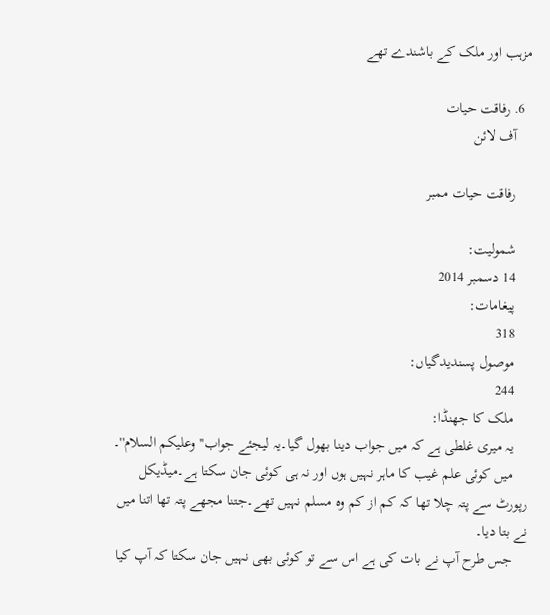مزہب اور ملک کے باشندے تھے

  6. رفاقت حیات
    آف لائن

    رفاقت حیات ممبر

    شمولیت:
    14 دسمبر 2014
    پیغامات:
    318
    موصول پسندیدگیاں:
    244
    ملک کا جھنڈا:
    یہ میری غلطی ہے کہ میں جواب دینا بھول گیا۔یہ لیجئے جواب''وعلیکم السلام''۔
    میں کوئی علم غیب کا ماہر نہیں ہوں اور نہ ہی کوئی جان سکتا ہے۔میڈیکل رپورٹ سے پتہ چلا تھا کہ کم از کم وہ مسلم نہیں تھے۔جتنا مجھے پتہ تھا اتنا میں نے بتا دیا۔
    جس طرح آپ نے بات کی ہے اس سے تو کوئی بھی نہیں جان سکتا کہ آپ کیا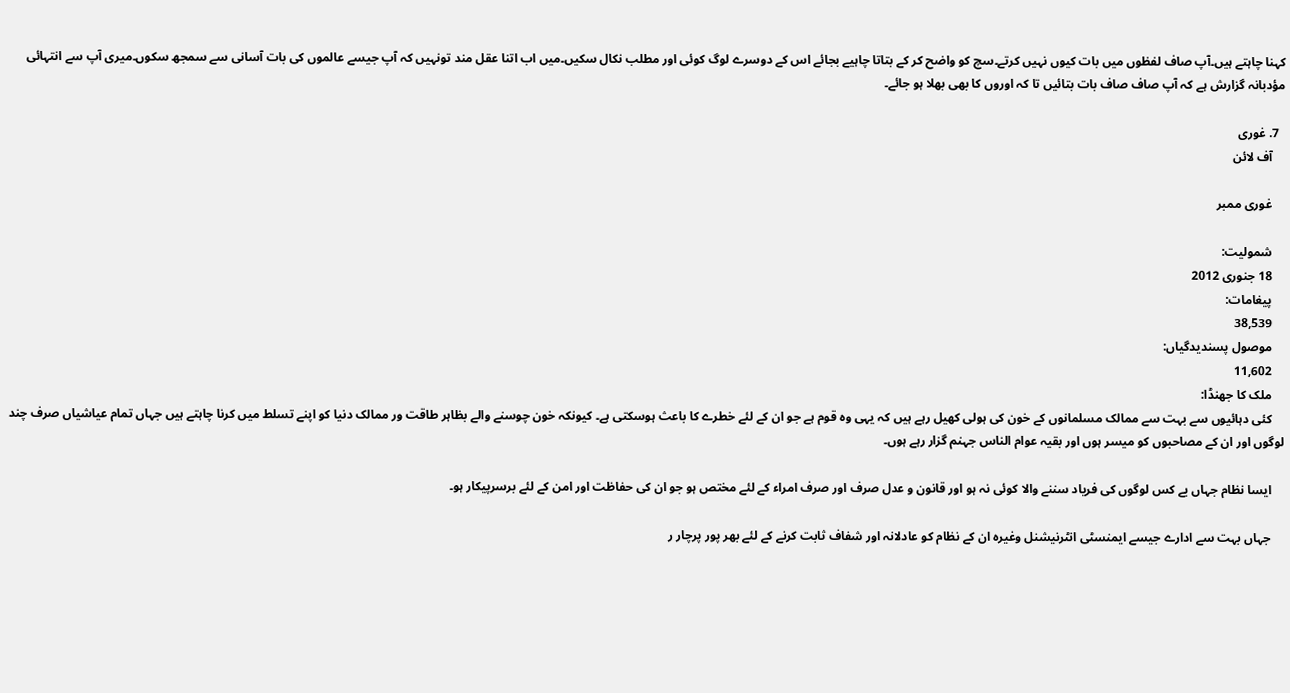کہنا چاہتے ہیں۔آپ صاف لفظوں میں بات کیوں نہیں کرتے۔سچ کو واضح کر کے بتاتا چاہیے بجائے اس کے دوسرے لوگ کوئی اور مطلب نکال سکیں۔میں اب اتنا عقل مند تونہیں کہ آپ جیسے عالموں کی بات آسانی سے سمجھ سکوں۔میری آپ سے انتہائی مؤدبانہ گزارش ہے کہ آپ صاف صاف بات بتائیں تا کہ اوروں کا بھی بھلا ہو جائے۔

  7. غوری
    آف لائن

    غوری ممبر

    شمولیت:
    18 جنوری 2012
    پیغامات:
    38,539
    موصول پسندیدگیاں:
    11,602
    ملک کا جھنڈا:
    کئی دہائیوں سے بہت سے ممالک مسلمانوں کے خون کی ہولی کھیل رہے ہیں کہ یہی وہ قوم ہے جو ان کے لئے خطرے کا باعث ہوسکتی ہے۔ کیونکہ خون چوسنے والے بظاہر طاقت ور ممالک دنیا کو اپنے تسلط میں کرنا چاہتے ہیں جہاں تمام عیاشیاں صرف چند لوگوں اور ان کے مصاحبوں کو میسر ہوں اور بقیہ عوام الناس جہنم گزار رہے ہوں۔

    ایسا نظام جہاں بے کس لوگوں کی فریاد سننے والا کوئی نہ ہو اور قانون و عدل صرف اور صرف امراء کے لئے مختص ہو جو ان کی حفاظت اور امن کے لئے برسرپیکار ہو۔

    جہاں بہت سے ادارے جیسے ایمنسٹی انٹرنیشنل وغیرہ ان کے نظام کو عادلانہ اور شفاف ثابت کرنے کے لئے بھر پور پرچار ر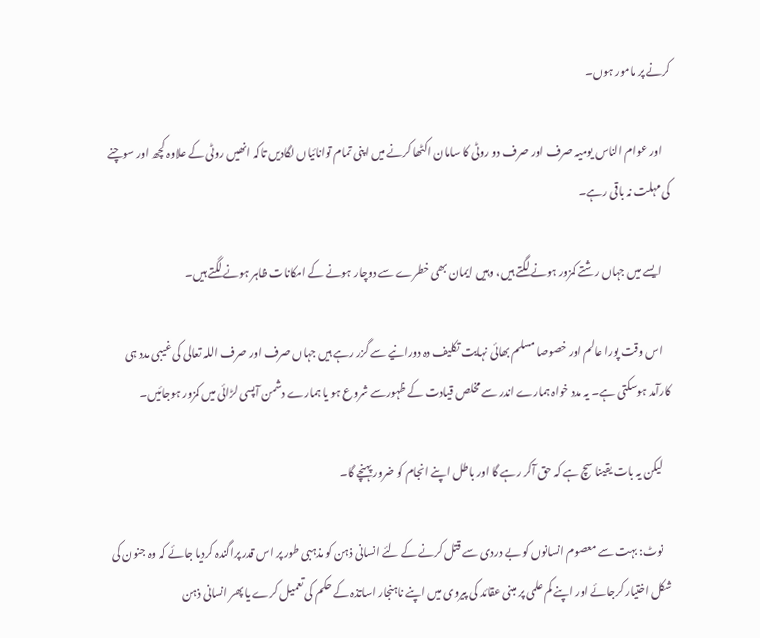کرنے پر مامور ہوں۔

    اور عوام الناس یومیہ صرف اور صرف دو روٹی کا سامان اکٹھا کرنے میں اپنی تمام توانائیاں لگادیں تاکہ انھیں روٹی کے علاوہ کچھ اور سوچنے کی مہلت نہ باقی رہے۔

    ایسے میں جہاں رشتے کمزور ہونے لگتے ہیں، وہیں ایمان بھی خطرے سے دوچار ہونے کے امکانات ظاہر ہونے لگتے ہیں۔

    اس وقت پورا عالم اور خصوصا مسلم بھائی نہایت تکلیف دہ دورانیے سے گزر رہے ہیں جہاں صرف اور صرف اللہ تعالی کی غیبی مدد ہی کارآمد ہوسکتی ہے۔ یہ مدد خواہ ہمارے اندر سے مخلص قیادت کے ظہورسے شروع ہو یا ہمارے دشمن آپسی لڑائی میں کمزور ہوجائیں۔

    لیکن یہ بات یقینا سچ ہے کہ حق آکر رہے گا اور باطل اپنے انجام کو ضرور پہنچے گا۔

    نوٹ: بہت سے معصوم انسانوں کو بے دردی سے قتل کرنے کے لئے انسانی ذہن کو مذہبی طور پر اس قدر پراگندہ کردیا جائے کہ وہ جنون کی شکل اختیار کرجائے اور اپنے کم علمی پر مبنی عقائد کی پیروی میں اپنے ناہنجار اساتذہ کے حکم کی تعمیل کرے یا پھر انسانی ذہن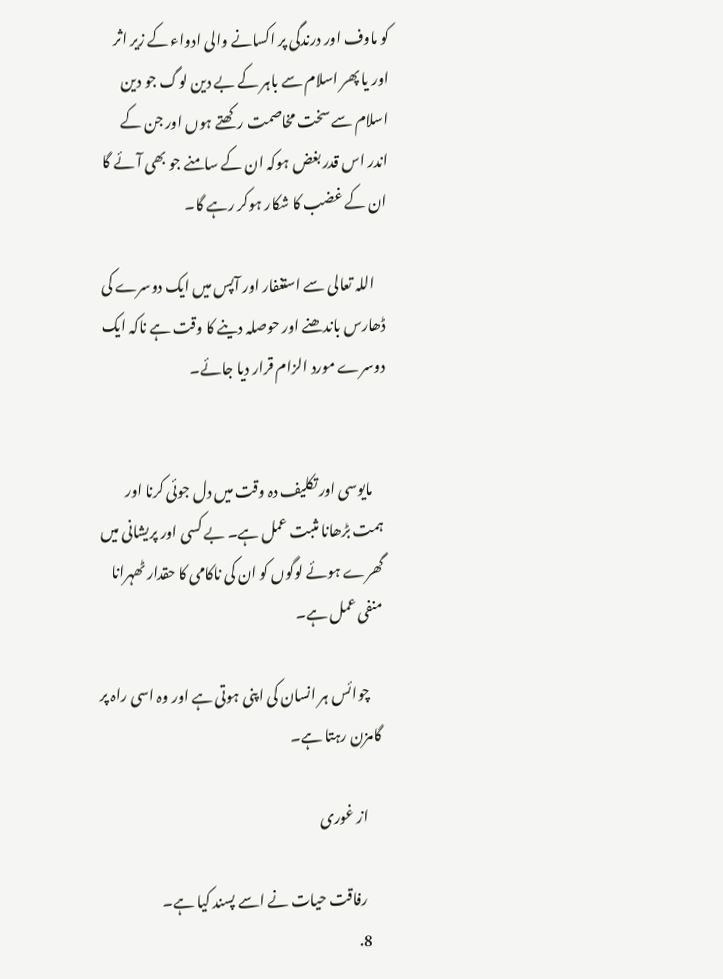کو ماوف اور درندگی پر اکسانے والی ادواء کے زیر اثر اور یا پھر اسلام سے باہر کے بے دین لوگ جو دین اسلام سے سخت مخاصمت رکھتے ہوں اور جن کے اندر اس قدر بغض ہوکہ ان کے سامنے جو بھی آئے گا ان کے غضب کا شکار ہوکر رہے گا۔

    اللہ تعالی سے استغفار اور آپس میں ایک دوسرے کی ڈھارس باندھنے اور حوصلہ دینے کا وقت ہے ناکہ ایک دوسرے مورد الزام قرار دیا جائے۔


    مایوسی اور تکلیف دہ وقت میں دل جوئی کرنا اور ہمت بڑھانا مثبت عمل ہے۔ بے کسی اور پریشانی میں گھرے ہوئے لوگوں کو ان کی ناکامی کا حقدار ٹھہرانا منفی عمل ہے۔

    چوائس ہر انسان کی اپنی ہوتی ہے اور وہ اسی راہ پر گامزن رہتا ہے۔

    از غوری

    رفاقت حیات نے اسے پسند کیا ہے۔
  8.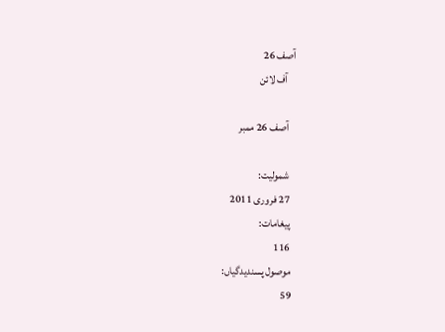آصف 26
    آف لائن

    آصف 26 ممبر

    شمولیت:
    27 فروری 2011
    پیغامات:
    116
    موصول پسندیدگیاں:
    59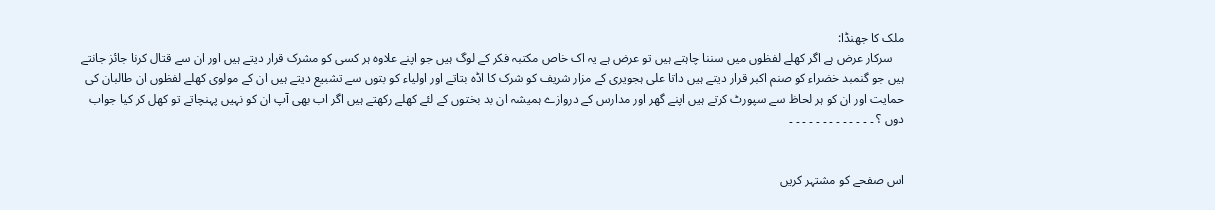ملک کا جھنڈا:
    سرکار عرض ہے اگر کھلے لفظوں میں سننا چاہتے ہیں تو عرض ہے یہ اک خاص مکتبہ فکر کے لوگ ہیں جو اپنے علاوہ ہر کسی کو مشرک قرار دیتے ہیں اور ان سے قتال کرنا جائز جانتے ہیں جو گنمبد خضراء کو صنم اکبر قرار دیتے ہیں داتا علی ہجویری کے مزار شریف کو شرک کا اڈہ بتاتے اور اولیاء کو بتوں سے تشبیع دیتے ہیں ان کے مولوی کھلے لفظوں ان طالبان کی حمایت اور ان کو ہر لحاظ سے سپورٹ کرتے ہیں اپنے گھر اور مدارس کے دروازے ہمیشہ ان بد بختوں کے لئے کھلے رکھتے ہیں اگر اب بھی آپ ان کو نہیں پہنچاتے تو کھل کر کیا جواب دوں ؟ ۔ ۔ ۔ ۔ ۔ ۔ ۔ ۔ ۔ ۔ ۔ ۔ ۔


اس صفحے کو مشتہر کریں